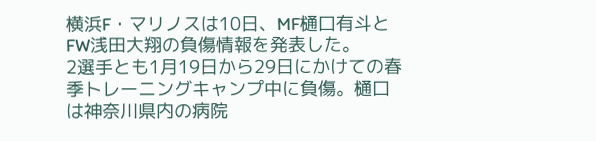横浜F・マリノスは10日、MF樋口有斗とFW浅田大翔の負傷情報を発表した。
2選手とも1月19日から29日にかけての春季トレーニングキャンプ中に負傷。樋口は神奈川県内の病院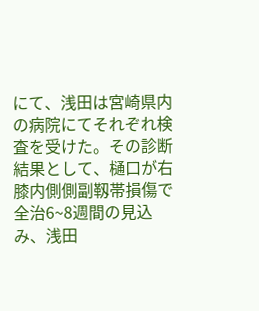にて、浅田は宮崎県内の病院にてそれぞれ検査を受けた。その診断結果として、樋口が右膝内側側副靱帯損傷で全治6~8週間の見込み、浅田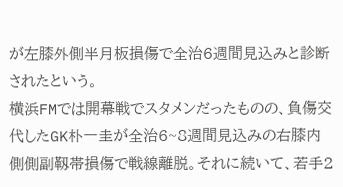が左膝外側半月板損傷で全治6週間見込みと診断されたという。
横浜FMでは開幕戦でスタメンだったものの、負傷交代したGK朴一圭が全治6~8週間見込みの右膝内側側副靱帯損傷で戦線離脱。それに続いて、若手2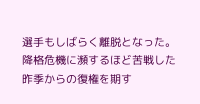選手もしばらく離脱となった。
降格危機に瀕するほど苦戦した昨季からの復権を期す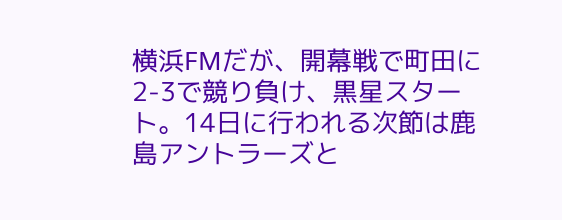横浜FMだが、開幕戦で町田に2-3で競り負け、黒星スタート。14日に行われる次節は鹿島アントラーズと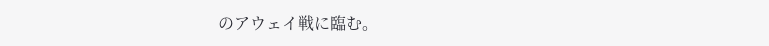のアウェイ戦に臨む。